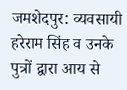जमशेदपुर: व्यवसायी हरेराम सिंह व उनके पुत्रों द्वारा आय से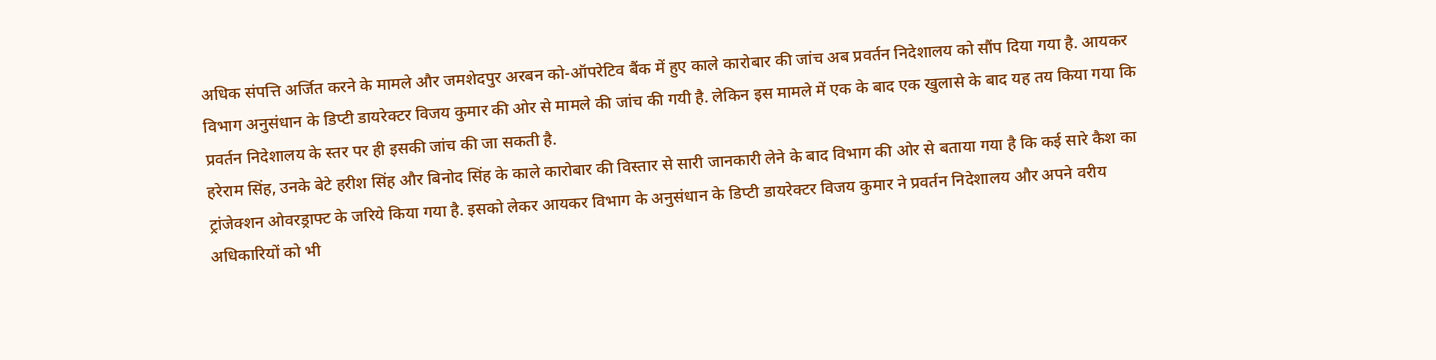अधिक संपत्ति अर्जित करने के मामले और जमशेदपुर अरबन को-ऑपरेटिव बैंक में हुए काले कारोबार की जांच अब प्रवर्तन निदेशालय को सौंप दिया गया है. आयकर विभाग अनुसंधान के डिप्टी डायरेक्टर विजय कुमार की ओर से मामले की जांच की गयी है. लेकिन इस मामले में एक के बाद एक खुलासे के बाद यह तय किया गया कि प्रवर्तन निदेशालय के स्तर पर ही इसकी जांच की जा सकती है.
हरेराम सिंह, उनके बेटे हरीश सिंह और बिनोद सिंह के काले कारोबार की विस्तार से सारी जानकारी लेने के बाद विभाग की ओर से बताया गया है कि कई सारे कैश का ट्रांजेक्शन ओवरड्राफ्ट के जरिये किया गया है. इसको लेकर आयकर विभाग के अनुसंधान के डिप्टी डायरेक्टर विजय कुमार ने प्रवर्तन निदेशालय और अपने वरीय अधिकारियों को भी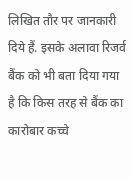लिखित तौर पर जानकारी दिये हैं. इसके अलावा रिजर्व बैंक को भी बता दिया गया है कि किस तरह से बैंक का कारोबार कच्चे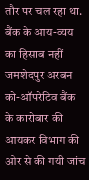तौर पर चल रहा था.
बैंक के आय-व्यय का हिसाब नहीं
जमशेदपुर अरबन को-ऑपरेटिव बैंक के कारोबार की आयकर विभाग की ओर से की गयी जांच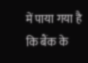में पाया गया है कि बैंक के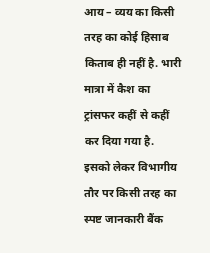आय – व्यय का किसी तरह का कोई हिसाब किताब ही नहीं है. भारी मात्रा में कैश का ट्रांसफर कहीं से कहीं कर दिया गया है. इसको लेकर विभागीय तौर पर किसी तरह का स्पष्ट जानकारी बैंक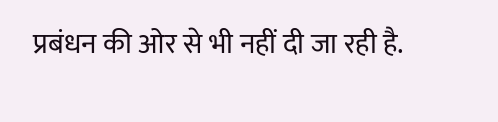प्रबंधन की ओर से भी नहीं दी जा रही है.